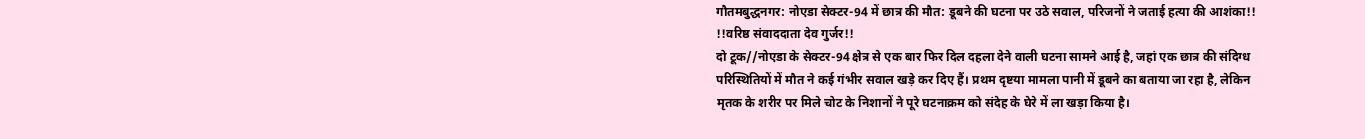गौतमबुद्धनगर: नोएडा सेक्टर-94 में छात्र की मौत: डूबने की घटना पर उठे सवाल, परिजनों ने जताई हत्या की आशंका!!
!!वरिष्ठ संवाददाता देव गुर्जर!!
दो टूक//नोएडा के सेक्टर-94 क्षेत्र से एक बार फिर दिल दहला देने वाली घटना सामने आई है, जहां एक छात्र की संदिग्ध परिस्थितियों में मौत ने कई गंभीर सवाल खड़े कर दिए हैं। प्रथम दृष्टया मामला पानी में डूबने का बताया जा रहा है, लेकिन मृतक के शरीर पर मिले चोट के निशानों ने पूरे घटनाक्रम को संदेह के घेरे में ला खड़ा किया है।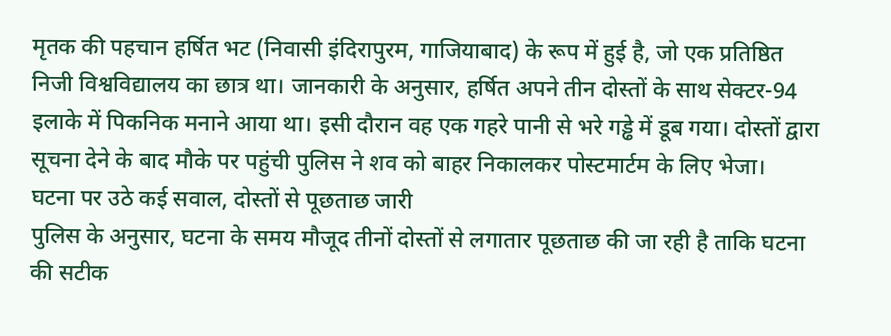मृतक की पहचान हर्षित भट (निवासी इंदिरापुरम, गाजियाबाद) के रूप में हुई है, जो एक प्रतिष्ठित निजी विश्वविद्यालय का छात्र था। जानकारी के अनुसार, हर्षित अपने तीन दोस्तों के साथ सेक्टर-94 इलाके में पिकनिक मनाने आया था। इसी दौरान वह एक गहरे पानी से भरे गड्ढे में डूब गया। दोस्तों द्वारा सूचना देने के बाद मौके पर पहुंची पुलिस ने शव को बाहर निकालकर पोस्टमार्टम के लिए भेजा।
घटना पर उठे कई सवाल, दोस्तों से पूछताछ जारी
पुलिस के अनुसार, घटना के समय मौजूद तीनों दोस्तों से लगातार पूछताछ की जा रही है ताकि घटना की सटीक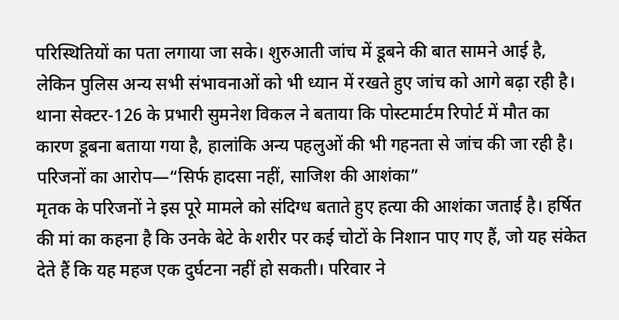परिस्थितियों का पता लगाया जा सके। शुरुआती जांच में डूबने की बात सामने आई है, लेकिन पुलिस अन्य सभी संभावनाओं को भी ध्यान में रखते हुए जांच को आगे बढ़ा रही है।
थाना सेक्टर-126 के प्रभारी सुमनेश विकल ने बताया कि पोस्टमार्टम रिपोर्ट में मौत का कारण डूबना बताया गया है, हालांकि अन्य पहलुओं की भी गहनता से जांच की जा रही है।
परिजनों का आरोप—“सिर्फ हादसा नहीं, साजिश की आशंका”
मृतक के परिजनों ने इस पूरे मामले को संदिग्ध बताते हुए हत्या की आशंका जताई है। हर्षित की मां का कहना है कि उनके बेटे के शरीर पर कई चोटों के निशान पाए गए हैं, जो यह संकेत देते हैं कि यह महज एक दुर्घटना नहीं हो सकती। परिवार ने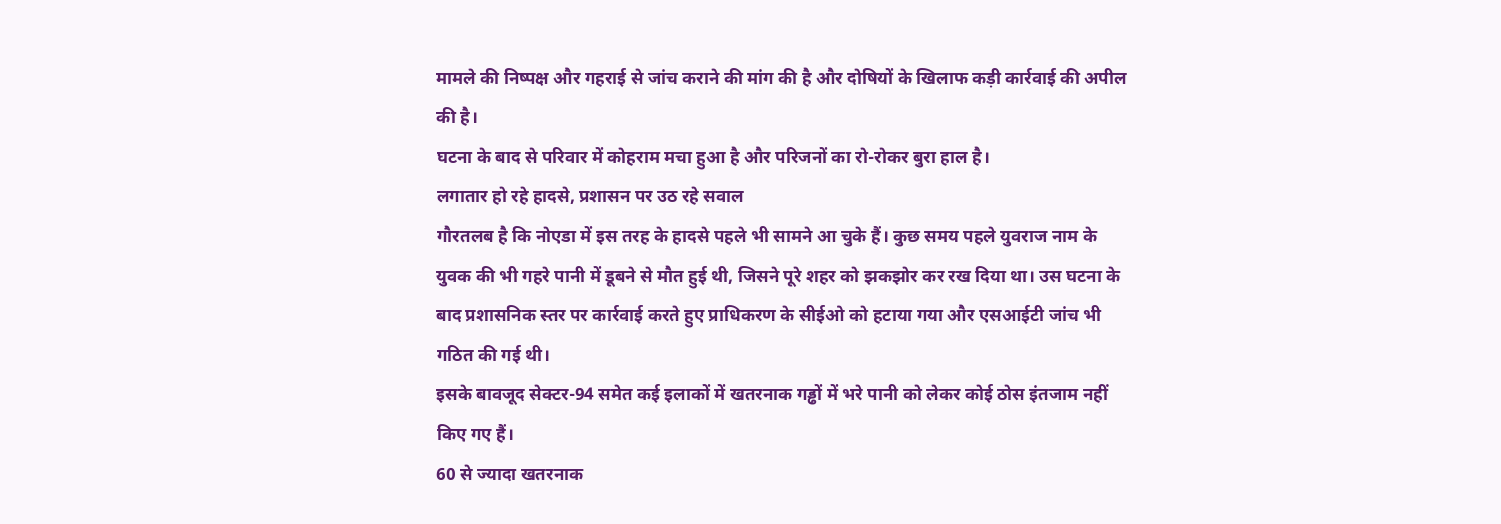मामले की निष्पक्ष और गहराई से जांच कराने की मांग की है और दोषियों के खिलाफ कड़ी कार्रवाई की अपील की है।
घटना के बाद से परिवार में कोहराम मचा हुआ है और परिजनों का रो-रोकर बुरा हाल है।
लगातार हो रहे हादसे, प्रशासन पर उठ रहे सवाल
गौरतलब है कि नोएडा में इस तरह के हादसे पहले भी सामने आ चुके हैं। कुछ समय पहले युवराज नाम के युवक की भी गहरे पानी में डूबने से मौत हुई थी, जिसने पूरे शहर को झकझोर कर रख दिया था। उस घटना के बाद प्रशासनिक स्तर पर कार्रवाई करते हुए प्राधिकरण के सीईओ को हटाया गया और एसआईटी जांच भी गठित की गई थी।
इसके बावजूद सेक्टर-94 समेत कई इलाकों में खतरनाक गड्ढों में भरे पानी को लेकर कोई ठोस इंतजाम नहीं किए गए हैं।
60 से ज्यादा खतरनाक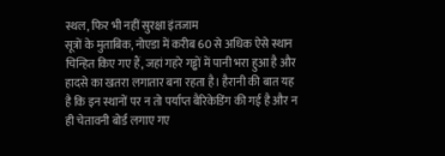स्थल, फिर भी नहीं सुरक्षा इंतजाम
सूत्रों के मुताबिक, नोएडा में करीब 60 से अधिक ऐसे स्थान चिन्हित किए गए हैं, जहां गहरे गड्ढों में पानी भरा हुआ है और हादसे का खतरा लगातार बना रहता है। हैरानी की बात यह है कि इन स्थानों पर न तो पर्याप्त बैरिकेडिंग की गई है और न ही चेतावनी बोर्ड लगाए गए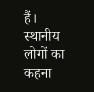हैं।
स्थानीय लोगों का कहना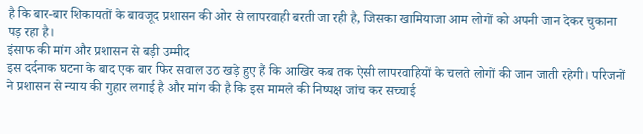है कि बार-बार शिकायतों के बावजूद प्रशासन की ओर से लापरवाही बरती जा रही है, जिसका खामियाजा आम लोगों को अपनी जान देकर चुकाना पड़ रहा है।
इंसाफ की मांग और प्रशासन से बड़ी उम्मीद
इस दर्दनाक घटना के बाद एक बार फिर सवाल उठ खड़े हुए हैं कि आखिर कब तक ऐसी लापरवाहियों के चलते लोगों की जान जाती रहेगी। परिजनों ने प्रशासन से न्याय की गुहार लगाई है और मांग की है कि इस मामले की निष्पक्ष जांच कर सच्चाई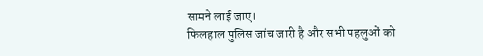सामने लाई जाए।
फिलहाल पुलिस जांच जारी है और सभी पहलुओं को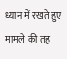ध्यान में रखते हुए मामले की तह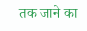तक जाने का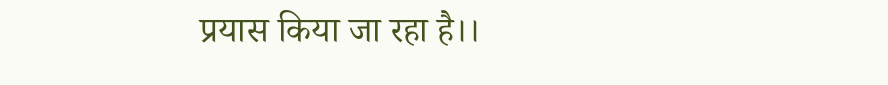प्रयास किया जा रहा है।।